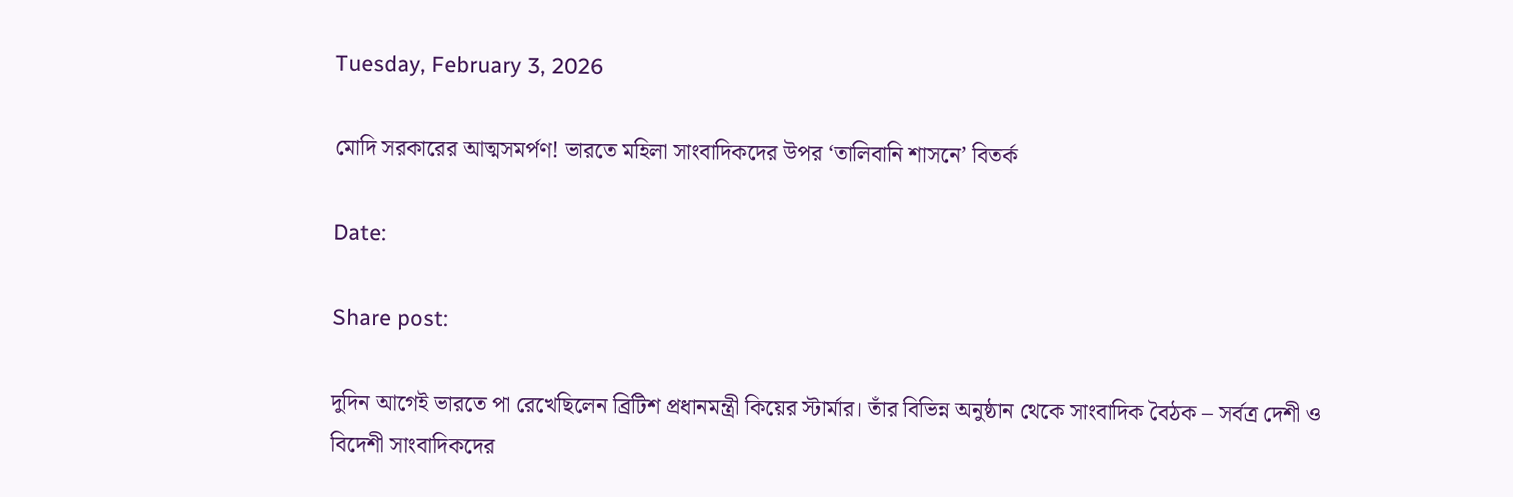Tuesday, February 3, 2026

মোদি সরকারের আত্মসমর্পণ! ভারতে মহিলা সাংবাদিকদের উপর ‘তালিবানি শাসনে’ বিতর্ক

Date:

Share post:

দুদিন আগেই ভারতে পা রেখেছিলেন ব্রিটিশ প্রধানমন্ত্রী কিয়ের স্টার্মার। তাঁর বিভিন্ন অনুষ্ঠান থেকে সাংবাদিক বৈঠক – সর্বত্র দেশী ও বিদেশী সাংবাদিকদের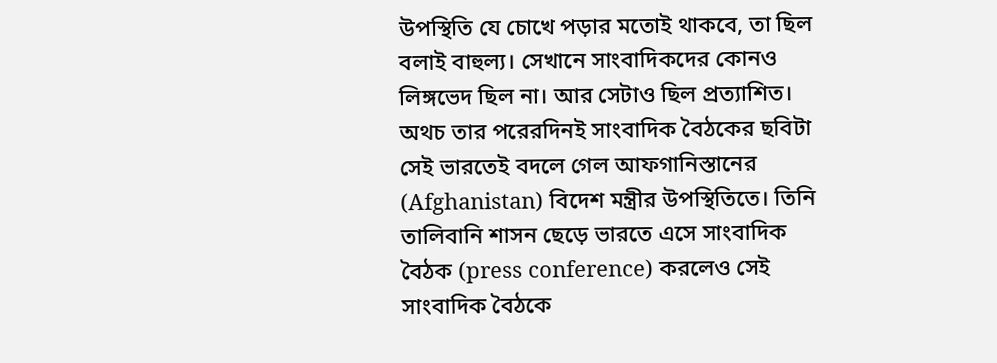উপস্থিতি যে চোখে পড়ার মতোই থাকবে, তা ছিল বলাই বাহুল্য। সেখানে সাংবাদিকদের কোনও লিঙ্গভেদ ছিল না। আর সেটাও ছিল প্রত্যাশিত। অথচ তার পরেরদিনই সাংবাদিক বৈঠকের ছবিটা সেই ভারতেই বদলে গেল আফগানিস্তানের (Afghanistan) বিদেশ মন্ত্রীর উপস্থিতিতে। তিনি তালিবানি শাসন ছেড়ে ভারতে এসে সাংবাদিক বৈঠক (press conference) করলেও সেই সাংবাদিক বৈঠকে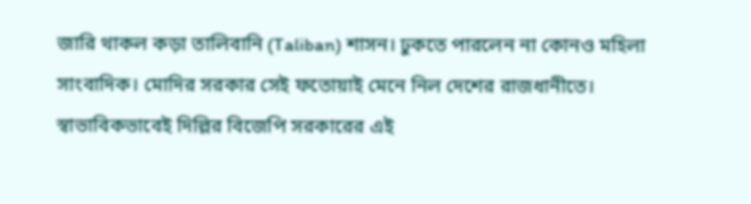জারি থাকল কড়া তালিবানি (Taliban) শাসন। ঢুকতে পারলেন না কোনও মহিলা সাংবাদিক। মোদির সরকার সেই ফতোয়াই মেনে নিল দেশের রাজধানীতে। স্বাভাবিকভাবেই দিল্লির বিজেপি সরকারের এই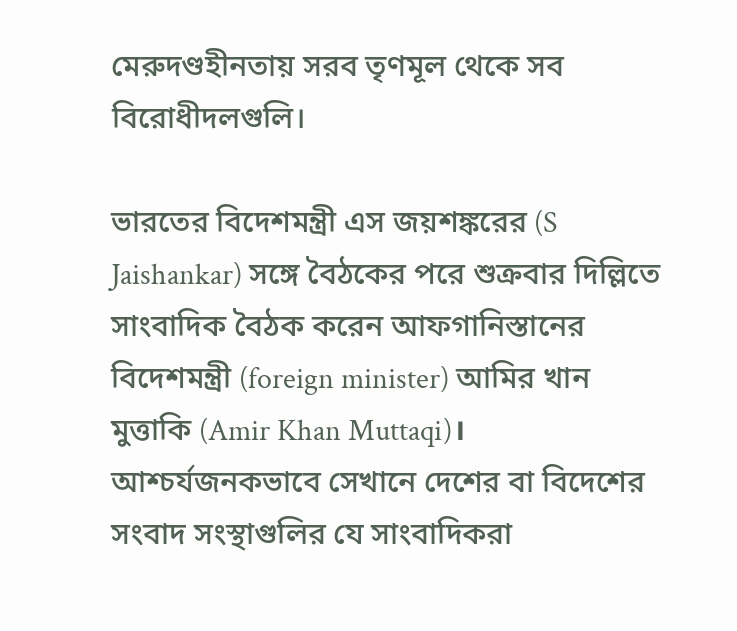মেরুদণ্ডহীনতায় সরব তৃণমূল থেকে সব বিরোধীদলগুলি।

ভারতের বিদেশমন্ত্রী এস জয়শঙ্করের (S Jaishankar) সঙ্গে বৈঠকের পরে শুক্রবার দিল্লিতে সাংবাদিক বৈঠক করেন আফগানিস্তানের বিদেশমন্ত্রী (foreign minister) আমির খান মুত্তাকি (Amir Khan Muttaqi)। আশ্চর্যজনকভাবে সেখানে দেশের বা বিদেশের সংবাদ সংস্থাগুলির যে সাংবাদিকরা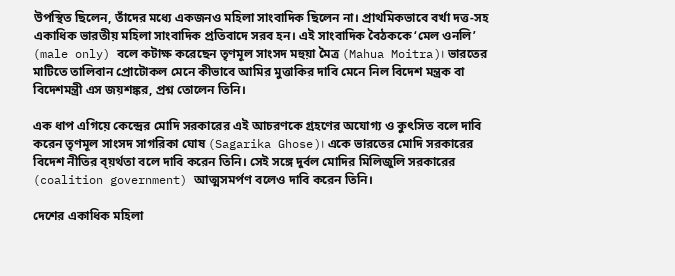উপস্থিত ছিলেন, তাঁদের মধ্যে একজনও মহিলা সাংবাদিক ছিলেন না। প্রাথমিকভাবে বর্খা দত্ত-সহ একাধিক ভারতীয় মহিলা সাংবাদিক প্রতিবাদে সরব হন। এই সাংবাদিক বৈঠককে ‘মেল ওনলি’ (male only) বলে কটাক্ষ করেছেন তৃণমূল সাংসদ মহুয়া মৈত্র (Mahua Moitra)। ভারতের মাটিতে তালিবান প্রোটোকল মেনে কীভাবে আমির মুত্তাকির দাবি মেনে নিল বিদেশ মন্ত্রক বা বিদেশমন্ত্রী এস জয়শঙ্কর, প্রশ্ন তোলেন তিনি।

এক ধাপ এগিয়ে কেন্দ্রের মোদি সরকারের এই আচরণকে গ্রহণের অযোগ্য ও কুৎসিত বলে দাবি করেন তৃণমূল সাংসদ সাগরিকা ঘোষ (Sagarika Ghose)। একে ভারতের মোদি সরকারের বিদেশ নীতির ব্য়র্থতা বলে দাবি করেন তিনি। সেই সঙ্গে দুর্বল মোদির মিলিজুলি সরকারের (coalition government) আত্মসমর্পণ বলেও দাবি করেন তিনি।

দেশের একাধিক মহিলা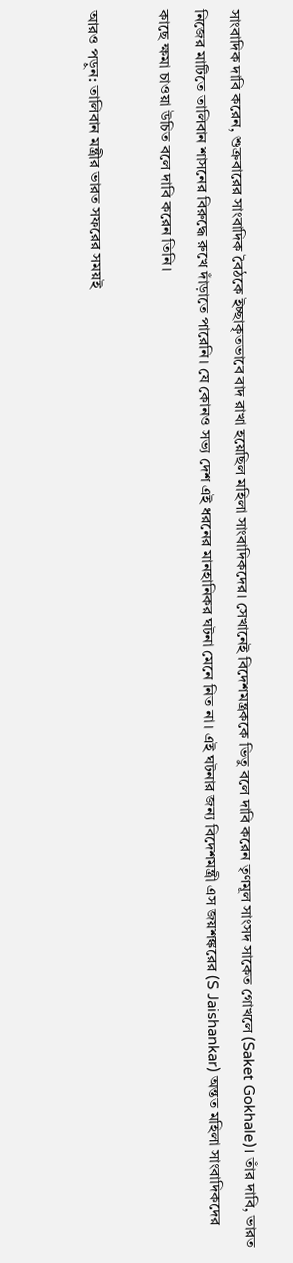সাংবাদিক দাবি করেন, শুক্রবারের সাংবাদিক বৈঠকে ইচ্ছাকৃতভাবে বাদ রাখা হয়েছিল মহিলা সাংবাদিকদের। সেখানেই বিদেশমন্ত্রককে ভিতু বলে দাবি করেন তৃণমূল সাংসদ সাকেত গোখলে (Saket Gokhale)। তাঁর দাবি, ভারত নিজের মাটিতে তালিবান শাসনের বিরুদ্ধে রুখে দাঁড়াতে পারেনি। যে কোনও সভ্য দেশ এই ধরনের মানহানিকর ঘটনা মেনে নিত না। এই ঘটনার জন্য বিদেশমন্ত্রী এস জয়শঙ্করের (S Jaishankar) অন্তত মহিলা সাংবাদিকদের কাছে ক্ষমা চাওয়া উচিত বলে দাবি করেন তিনি।

আরও পড়ুন: তালিবান মন্ত্রীর ভারত সফরের সময়ই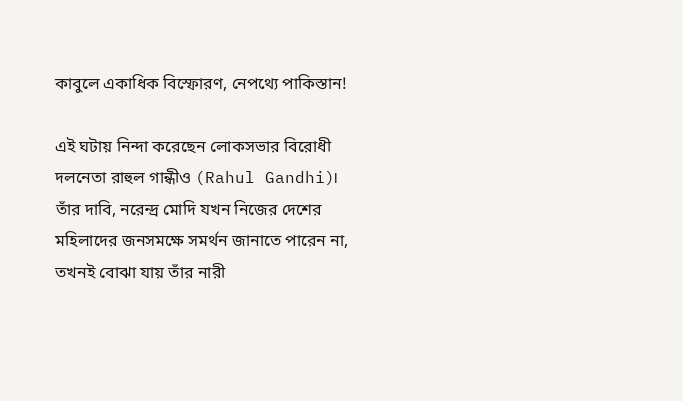কাবুলে একাধিক বিস্ফোরণ, নেপথ্যে পাকিস্তান!

এই ঘটায় নিন্দা করেছেন লোকসভার বিরোধী দলনেতা রাহুল গান্ধীও (Rahul Gandhi)। তাঁর দাবি, নরেন্দ্র মোদি যখন নিজের দেশের মহিলাদের জনসমক্ষে সমর্থন জানাতে পারেন না, তখনই বোঝা যায় তাঁর নারী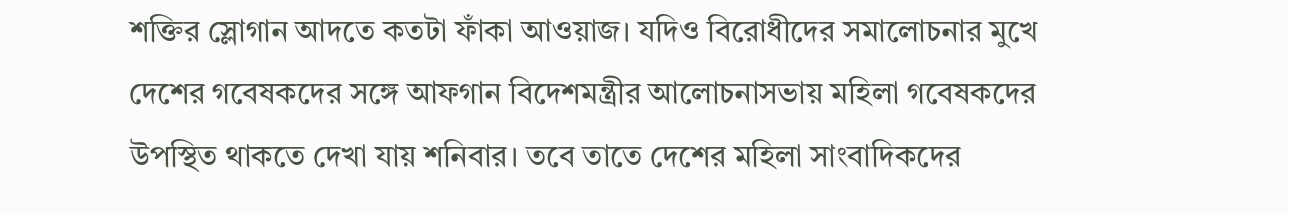শক্তির স্লোগান আদতে কতটা ফাঁকা আওয়াজ। যদিও বিরোধীদের সমালোচনার মুখে দেশের গবেষকদের সঙ্গে আফগান বিদেশমন্ত্রীর আলোচনাসভায় মহিলা গবেষকদের উপস্থিত থাকতে দেখা যায় শনিবার। তবে তাতে দেশের মহিলা সাংবাদিকদের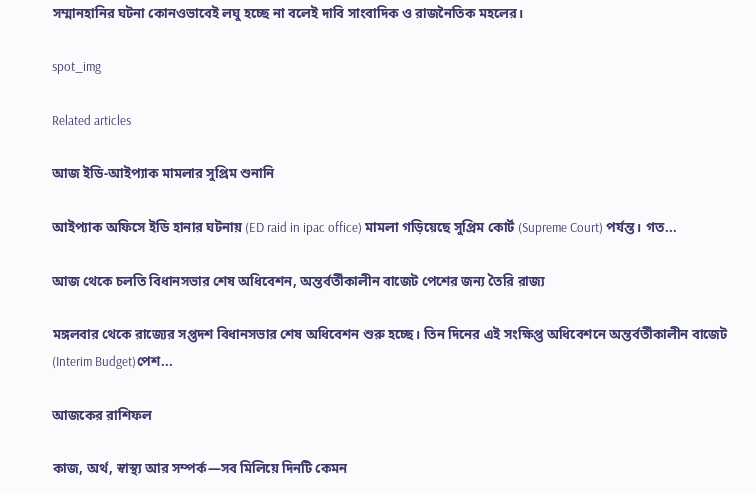সম্মানহানির ঘটনা কোনওভাবেই লঘু হচ্ছে না বলেই দাবি সাংবাদিক ও রাজনৈতিক মহলের।

spot_img

Related articles

আজ ইডি-আইপ্যাক মামলার সুপ্রিম শুনানি

আইপ্যাক অফিসে ইডি হানার ঘটনায় (ED raid in ipac office) মামলা গড়িয়েছে সুপ্রিম কোর্ট (Supreme Court) পর্যন্ত। গত...

আজ থেকে চলতি বিধানসভার শেষ অধিবেশন, অন্তর্বর্তীকালীন বাজেট পেশের জন্য তৈরি রাজ্য

মঙ্গলবার থেকে রাজ্যের সপ্তদশ বিধানসভার শেষ অধিবেশন শুরু হচ্ছে। তিন দিনের এই সংক্ষিপ্ত অধিবেশনে অন্তর্বর্তীকালীন বাজেট (Interim Budget)পেশ...

আজকের রাশিফল

কাজ, অর্থ, স্বাস্থ্য আর সম্পর্ক—সব মিলিয়ে দিনটি কেমন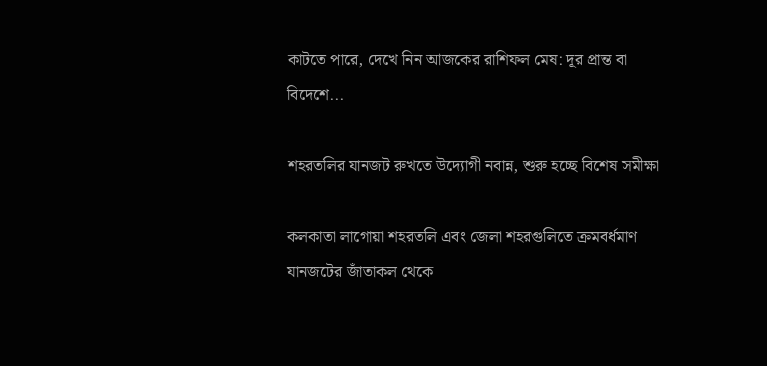কাটতে পারে, দেখে নিন আজকের রাশিফল মেষ: দূর প্রান্ত বা বিদেশে...

শহরতলির যানজট রুখতে উদ্যোগী নবান্ন, শুরু হচ্ছে বিশেষ সমীক্ষা

কলকাতা লাগোয়া শহরতলি এবং জেলা শহরগুলিতে ক্রমবর্ধমাণ যানজটের জাঁতাকল থেকে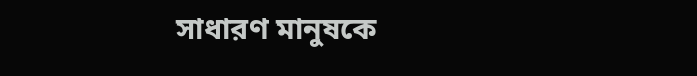সাধারণ মানুষকে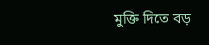মুক্তি দিতে বড়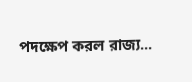পদক্ষেপ করল রাজ্য...